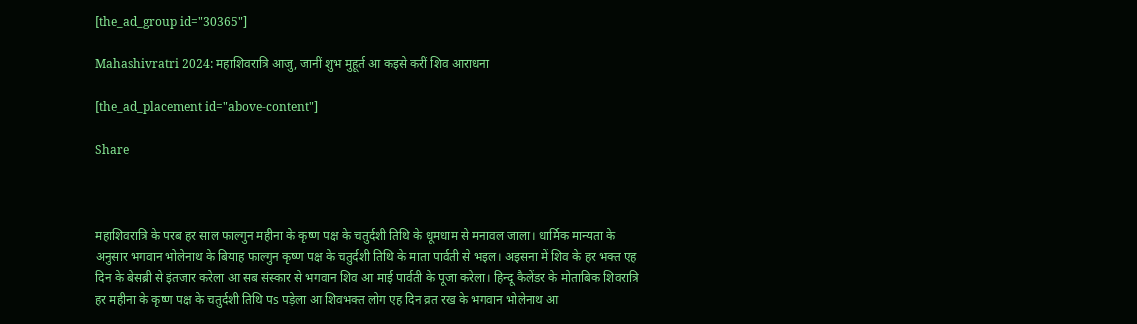[the_ad_group id="30365"]

Mahashivratri 2024: महाशिवरात्रि आजु, जानीं शुभ मुहूर्त आ कइसे करीं शिव आराधना

[the_ad_placement id="above-content"]

Share



महाशिवरात्रि के परब हर साल फाल्गुन महीना के कृष्ण पक्ष के चतुर्दशी तिथि के धूमधाम से मनावल जाला। धार्मिक मान्यता के अनुसार भगवान भोलेनाथ के बियाह फाल्गुन कृष्ण पक्ष के चतुर्दशी तिथि के माता पार्वती से भइल। अइसना में शिव के हर भक्त एह दिन के बेसब्री से इंतजार करेला आ सब संस्कार से भगवान शिव आ माई पार्वती के पूजा करेला। हिन्दू कैलेंडर के मोताबिक शिवरात्रि हर महीना के कृष्ण पक्ष के चतुर्दशी तिथि पs पड़ेला आ शिवभक्त लोग एह दिन व्रत रख के भगवान भोलेनाथ आ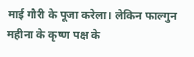माई गौरी के पूजा करेला। लेकिन फाल्गुन महीना के कृष्ण पक्ष के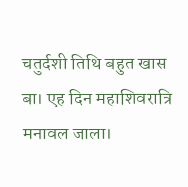चतुर्दशी तिथि बहुत खास बा। एह दिन महाशिवरात्रि मनावल जाला।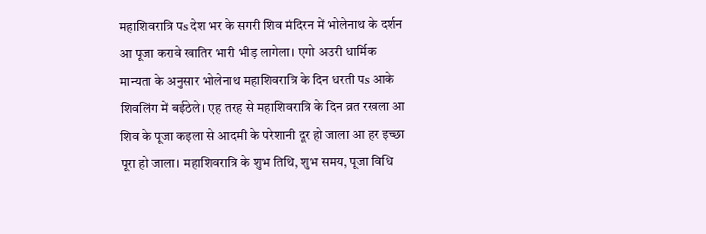महाशिवरात्रि पs देश भर के सगरी शिव मंदिरन में भोलेनाथ के दर्शन आ पूजा करावे खातिर भारी भीड़ लागेला। एगो अउरी धार्मिक मान्यता के अनुसार भोलेनाथ महाशिवरात्रि के दिन धरती पs आके शिवलिंग में बईठेले। एह तरह से महाशिवरात्रि के दिन व्रत रखला आ शिव के पूजा कइला से आदमी के परेशानी दूर हो जाला आ हर इच्छा पूरा हो जाला। महाशिवरात्रि के शुभ तिथि, शुभ समय, पूजा विधि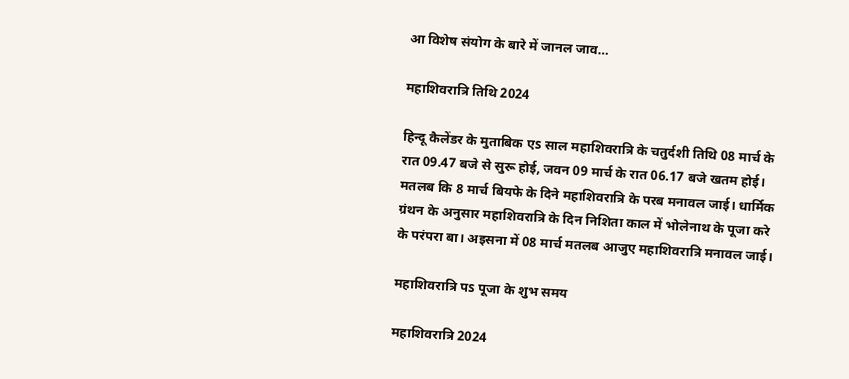आ विशेष संयोग के बारे में जानल जाव…

महाशिवरात्रि तिथि 2024

हिन्दू कैलेंडर के मुताबिक एs साल महाशिवरात्रि के चतुर्दशी तिथि 08 मार्च के रात 09.47 बजे से सुरू होई, जवन 09 मार्च के रात 06.17 बजे खतम होई। मतलब कि 8 मार्च बियफे के दिने महाशिवरात्रि के परब मनावल जाई। धार्मिक ग्रंथन के अनुसार महाशिवरात्रि के दिन निशिता काल में भोलेनाथ के पूजा करे के परंपरा बा। अइसना में 08 मार्च मतलब आजुए महाशिवरात्रि मनावल जाई।

महाशिवरात्रि पs पूजा के शुभ समय

महाशिवरात्रि 2024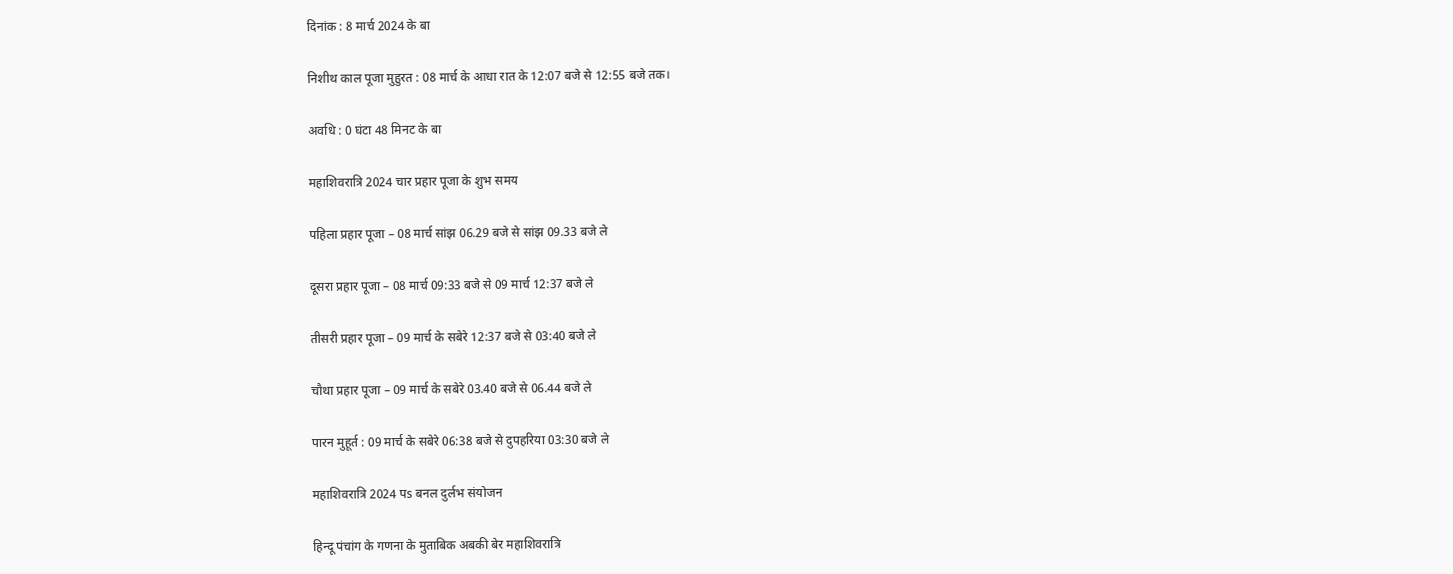दिनांक : 8 मार्च 2024 के बा

निशीथ काल पूजा मुहुरत : 08 मार्च के आधा रात के 12:07 बजे से 12:55 बजे तक।

अवधि : 0 घंटा 48 मिनट के बा

महाशिवरात्रि 2024 चार प्रहार पूजा के शुभ समय

पहिला प्रहार पूजा – 08 मार्च सांझ 06.29 बजे से सांझ 09.33 बजे ले

दूसरा प्रहार पूजा – 08 मार्च 09:33 बजे से 09 मार्च 12:37 बजे ले

तीसरी प्रहार पूजा – 09 मार्च के सबेरे 12:37 बजे से 03:40 बजे ले

चौथा प्रहार पूजा – 09 मार्च के सबेरे 03.40 बजे से 06.44 बजे ले

पारन मुहूर्त : 09 मार्च के सबेरे 06:38 बजे से दुपहरिया 03:30 बजे ले

महाशिवरात्रि 2024 पs बनल दुर्लभ संयोजन

हिन्दू पंचांग के गणना के मुताबिक अबकी बेर महाशिवरात्रि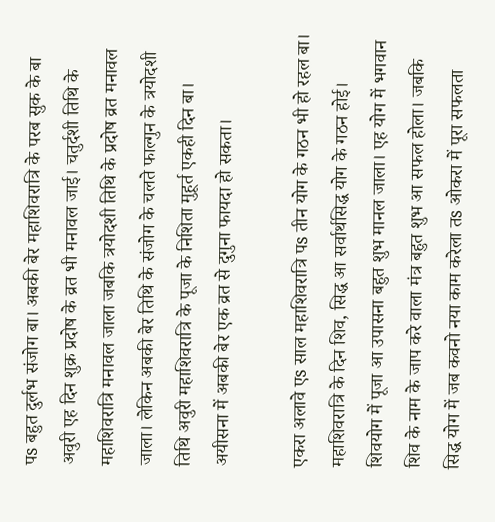पs बहुत दुर्लभ संजोग बा। अबकी बेर महाशिवरात्रि के परब सुक के बा अवुरी एह दिन शुक्र प्रदोष के व्रत भी मनावल जाई। चतुर्दशी तिथि के महाशिवरात्रि मनावल जाला जबकि त्रयोदशी तिथि के प्रदोष व्रत मनावल जाला। लेकिन अबकी बेर तिथि के संजोग के चलते फाल्गुन के त्रयोदशी तिथि अवुरी महाशिवरात्रि के पूजा के निशिता मुहूर्त एकही दिन बा। अयीसना में अबकी बेर एक व्रत से दुगुना फायदा हो सकता।

एकरा अलावे एs साल महाशिवरात्रि पs तीन योग के गठन भी हो रहल बा। महाशिवरात्रि के दिन शिव, सिद्ध आ सर्वार्थसिद्ध योग के गठन होई। शिवयोग में पूजा आ उपासना बहुत शुभ मानल जाला। एह योग में भगवान शिव के नाम के जाप करे वाला मंत्र बहुत शुभ आ सफल होला। जबकि सिद्ध योग में जब कवनो नया काम करेला तs ओकरा में पूरा सफलता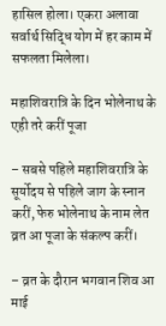हासिल होला। एकरा अलावा सर्वार्थ सिद्धि योग में हर काम में सफलता मिलेला।

महाशिवरात्रि के दिन भोलेनाथ के एही तरे करीं पूजा

– सबसे पहिले महाशिवरात्रि के सूर्योदय से पहिले जाग के स्नान करीं, फेरु भोलेनाथ के नाम लेत व्रत आ पूजा के संकल्प करीं।

– व्रत के दौरान भगवान शिव आ माई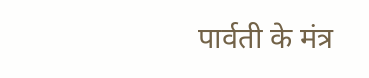पार्वती के मंत्र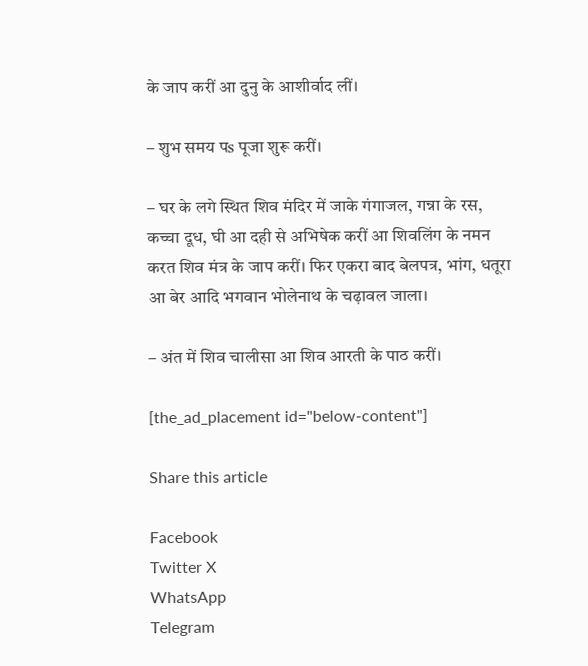के जाप करीं आ दुनु के आशीर्वाद लीं।

– शुभ समय पs पूजा शुरू करीं।

– घर के लगे स्थित शिव मंदिर में जाके गंगाजल, गन्ना के रस, कच्चा दूध, घी आ दही से अभिषेक करीं आ शिवलिंग के नमन करत शिव मंत्र के जाप करीं। फिर एकरा बाद बेलपत्र, भांग, धतूरा आ बेर आदि भगवान भोलेनाथ के चढ़ावल जाला।

– अंत में शिव चालीसा आ शिव आरती के पाठ करीं।

[the_ad_placement id="below-content"]

Share this article

Facebook
Twitter X
WhatsApp
Telegram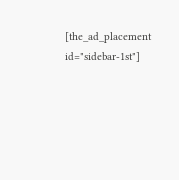[the_ad_placement id="sidebar-1st"]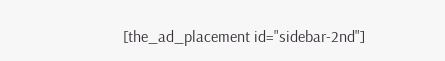[the_ad_placement id="sidebar-2nd"]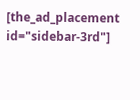[the_ad_placement id="sidebar-3rd"]